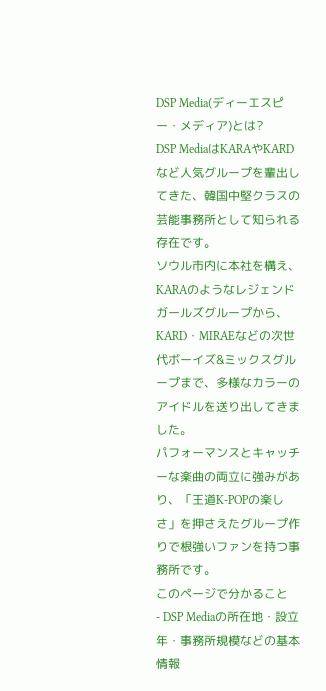DSP Media(ディーエスピー・メディア)とは?
DSP MediaはKARAやKARDなど人気グループを輩出してきた、韓国中堅クラスの芸能事務所として知られる存在です。
ソウル市内に本社を構え、KARAのようなレジェンドガールズグループから、KARD・MIRAEなどの次世代ボーイズ&ミックスグループまで、多様なカラーのアイドルを送り出してきました。
パフォーマンスとキャッチーな楽曲の両立に強みがあり、「王道K-POPの楽しさ」を押さえたグループ作りで根強いファンを持つ事務所です。
このページで分かること
- DSP Mediaの所在地・設立年・事務所規模などの基本情報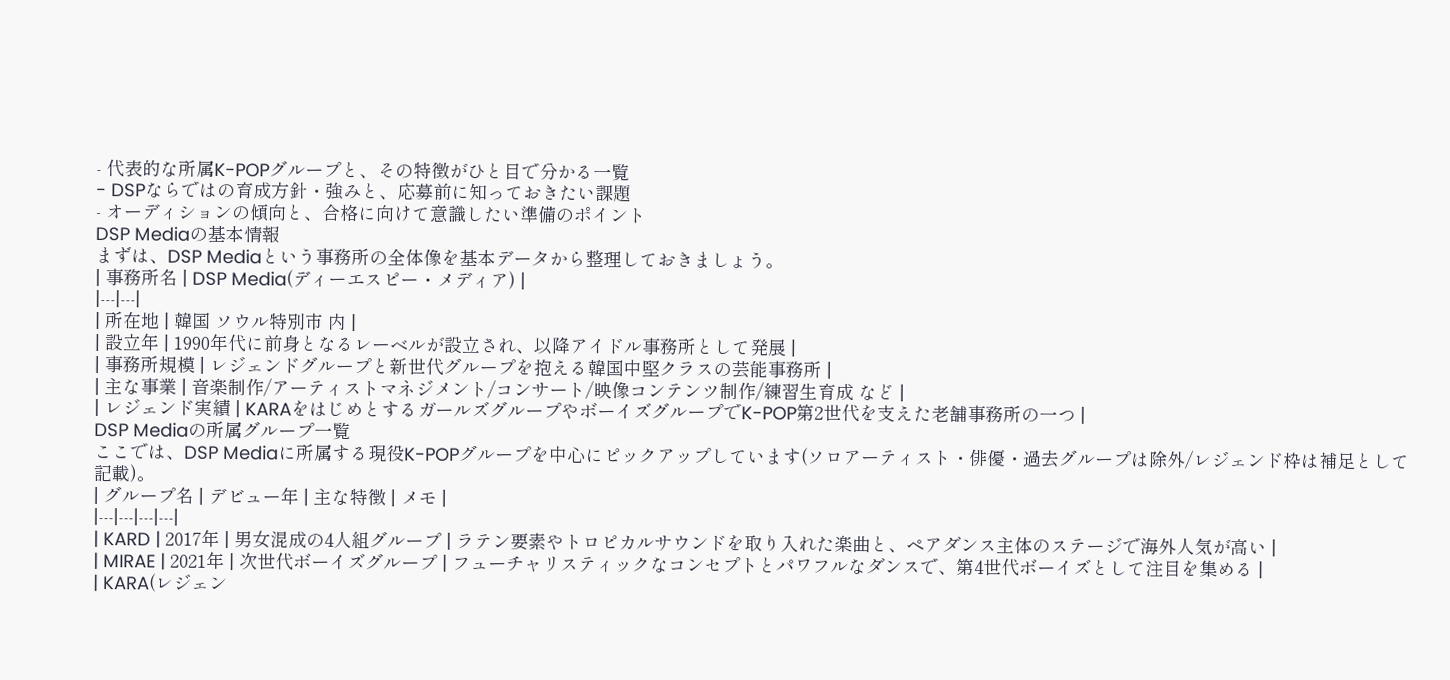- 代表的な所属K-POPグループと、その特徴がひと目で分かる一覧
- DSPならではの育成方針・強みと、応募前に知っておきたい課題
- オーディションの傾向と、合格に向けて意識したい準備のポイント
DSP Mediaの基本情報
まずは、DSP Mediaという事務所の全体像を基本データから整理しておきましょう。
| 事務所名 | DSP Media(ディーエスピー・メディア) |
|---|---|
| 所在地 | 韓国 ソウル特別市 内 |
| 設立年 | 1990年代に前身となるレーベルが設立され、以降アイドル事務所として発展 |
| 事務所規模 | レジェンドグループと新世代グループを抱える韓国中堅クラスの芸能事務所 |
| 主な事業 | 音楽制作/アーティストマネジメント/コンサート/映像コンテンツ制作/練習生育成 など |
| レジェンド実績 | KARAをはじめとするガールズグループやボーイズグループでK-POP第2世代を支えた老舗事務所の一つ |
DSP Mediaの所属グループ一覧
ここでは、DSP Mediaに所属する現役K-POPグループを中心にピックアップしています(ソロアーティスト・俳優・過去グループは除外/レジェンド枠は補足として記載)。
| グループ名 | デビュー年 | 主な特徴 | メモ |
|---|---|---|---|
| KARD | 2017年 | 男女混成の4人組グループ | ラテン要素やトロピカルサウンドを取り入れた楽曲と、ペアダンス主体のステージで海外人気が高い |
| MIRAE | 2021年 | 次世代ボーイズグループ | フューチャリスティックなコンセプトとパワフルなダンスで、第4世代ボーイズとして注目を集める |
| KARA(レジェン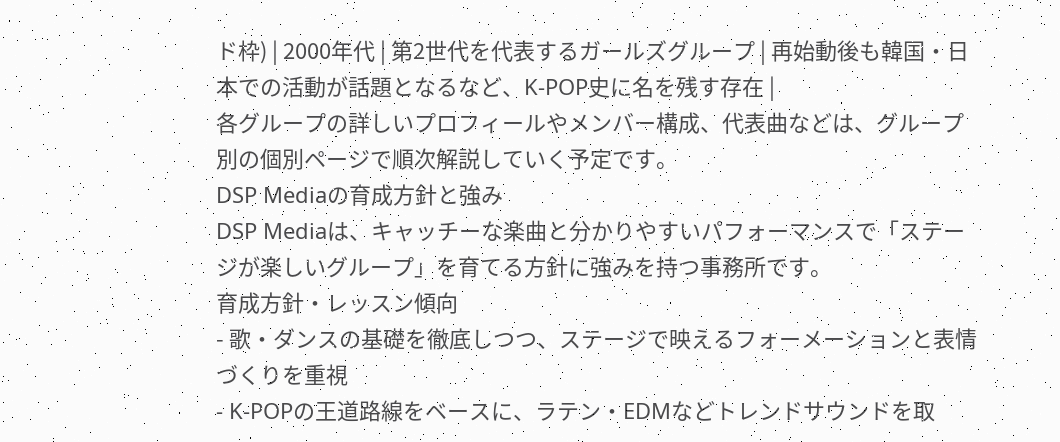ド枠) | 2000年代 | 第2世代を代表するガールズグループ | 再始動後も韓国・日本での活動が話題となるなど、K-POP史に名を残す存在 |
各グループの詳しいプロフィールやメンバー構成、代表曲などは、グループ別の個別ページで順次解説していく予定です。
DSP Mediaの育成方針と強み
DSP Mediaは、キャッチーな楽曲と分かりやすいパフォーマンスで「ステージが楽しいグループ」を育てる方針に強みを持つ事務所です。
育成方針・レッスン傾向
- 歌・ダンスの基礎を徹底しつつ、ステージで映えるフォーメーションと表情づくりを重視
- K-POPの王道路線をベースに、ラテン・EDMなどトレンドサウンドを取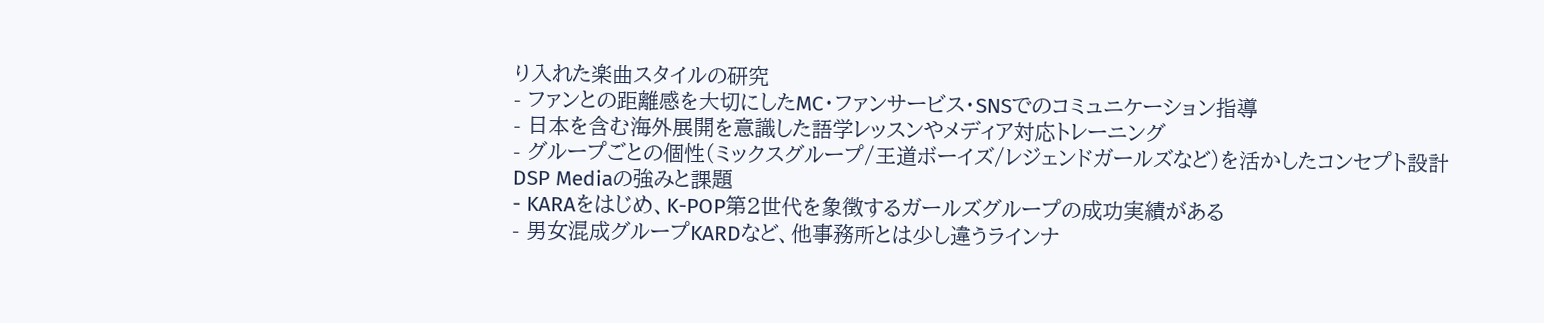り入れた楽曲スタイルの研究
- ファンとの距離感を大切にしたMC・ファンサービス・SNSでのコミュニケーション指導
- 日本を含む海外展開を意識した語学レッスンやメディア対応トレーニング
- グループごとの個性(ミックスグループ/王道ボーイズ/レジェンドガールズなど)を活かしたコンセプト設計
DSP Mediaの強みと課題
- KARAをはじめ、K-POP第2世代を象徴するガールズグループの成功実績がある
- 男女混成グループKARDなど、他事務所とは少し違うラインナ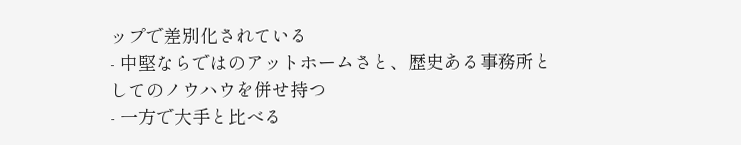ップで差別化されている
- 中堅ならではのアットホームさと、歴史ある事務所としてのノウハウを併せ持つ
- 一方で大手と比べる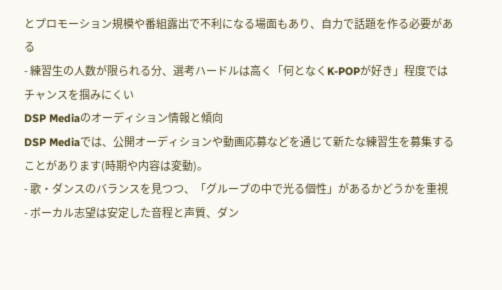とプロモーション規模や番組露出で不利になる場面もあり、自力で話題を作る必要がある
- 練習生の人数が限られる分、選考ハードルは高く「何となくK-POPが好き」程度ではチャンスを掴みにくい
DSP Mediaのオーディション情報と傾向
DSP Mediaでは、公開オーディションや動画応募などを通じて新たな練習生を募集することがあります(時期や内容は変動)。
- 歌・ダンスのバランスを見つつ、「グループの中で光る個性」があるかどうかを重視
- ボーカル志望は安定した音程と声質、ダン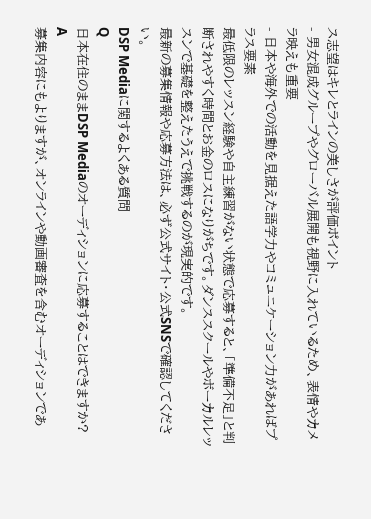ス志望はキレとラインの美しさが評価ポイント
- 男女混成グループやグローバル展開も視野に入れているため、表情やカメラ映えも重要
- 日本や海外での活動を見据えた語学力やコミュニケーション力があればプラス要素
最低限のレッスン経験や自主練習がない状態で応募すると、「準備不足」と判断されやすく時間とお金のロスになりがちです。ダンススクールやボーカルレッスンで基礎を整えたうえで挑戦するのが現実的です。
最新の募集情報や応募方法は、必ず公式サイト・公式SNSで確認してください。
DSP Mediaに関するよくある質問
Q
日本在住のままDSP Mediaのオーディションに応募することはできますか?
A
募集内容にもよりますが、オンラインや動画審査を含むオーディションであ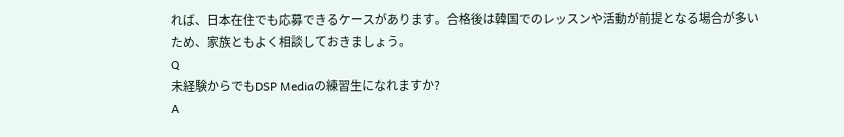れば、日本在住でも応募できるケースがあります。合格後は韓国でのレッスンや活動が前提となる場合が多いため、家族ともよく相談しておきましょう。
Q
未経験からでもDSP Mediaの練習生になれますか?
A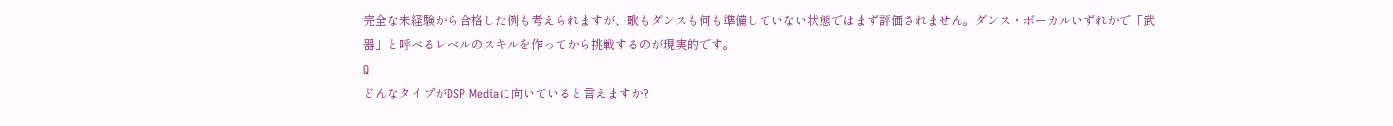完全な未経験から合格した例も考えられますが、歌もダンスも何も準備していない状態ではまず評価されません。ダンス・ボーカルいずれかで「武器」と呼べるレベルのスキルを作ってから挑戦するのが現実的です。
Q
どんなタイプがDSP Mediaに向いていると言えますか?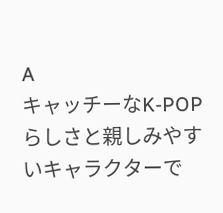A
キャッチーなK-POPらしさと親しみやすいキャラクターで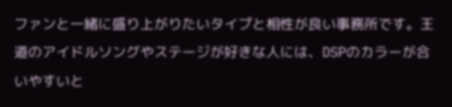ファンと一緒に盛り上がりたいタイプと相性が良い事務所です。王道のアイドルソングやステージが好きな人には、DSPのカラーが合いやすいと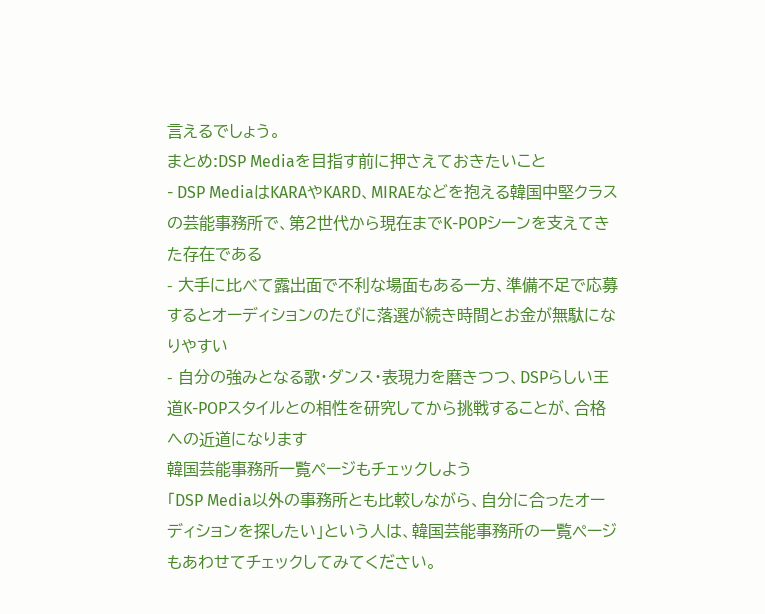言えるでしょう。
まとめ:DSP Mediaを目指す前に押さえておきたいこと
- DSP MediaはKARAやKARD、MIRAEなどを抱える韓国中堅クラスの芸能事務所で、第2世代から現在までK-POPシーンを支えてきた存在である
- 大手に比べて露出面で不利な場面もある一方、準備不足で応募するとオーディションのたびに落選が続き時間とお金が無駄になりやすい
- 自分の強みとなる歌・ダンス・表現力を磨きつつ、DSPらしい王道K-POPスタイルとの相性を研究してから挑戦することが、合格への近道になります
韓国芸能事務所一覧ページもチェックしよう
「DSP Media以外の事務所とも比較しながら、自分に合ったオーディションを探したい」という人は、韓国芸能事務所の一覧ページもあわせてチェックしてみてください。